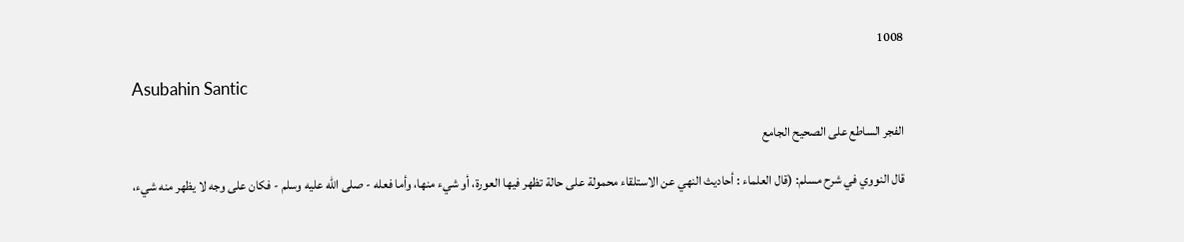1008

Asubahin Santic

الفجر الساطع على الصحيح الجامع

قال النووي في شرح مسلم: (قال العلماء : أحاديث النهي عن الاستلقاء محمولة على حالة تظهر فيها العورة، أو شيء منها، وأما فعله - صلى الله عليه وسلم - فكان على وجه لا يظهر منه شيء،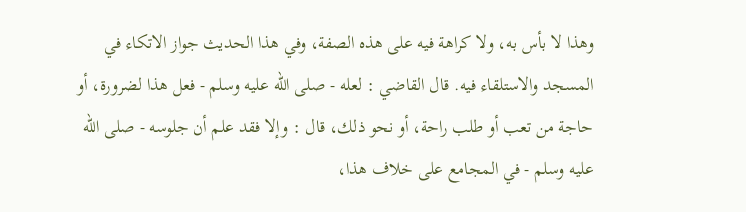وهذا لا بأس به، ولا كراهة فيه على هذه الصفة، وفي هذا الحديث جواز الاتكاء في المسجد والاستلقاء فيه. قال القاضي : لعله - صلى الله عليه وسلم - فعل هذا لضرورة، أو حاجة من تعب أو طلب راحة، أو نحو ذلك، قال : وإلا فقد علم أن جلوسه - صلى الله عليه وسلم - في المجامع على خلاف هذا،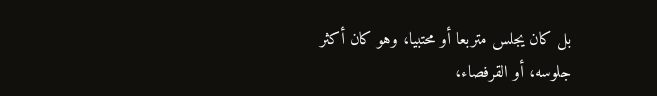بل كان يجلس متربعا أو محتبيا، وهو كان أكثر جلوسه، أو القرفصاء،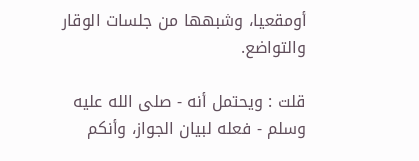أومقعيا، وشبهها من جلسات الوقار والتواضع.

قلت : ويحتمل أنه - صلى الله عليه وسلم - فعله لبيان الجواز، وأنكم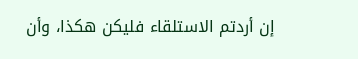إن أردتم الاستلقاء فليكن هكذا، وأن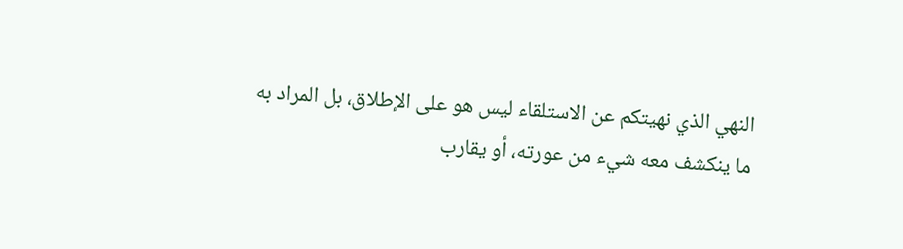النهي الذي نهيتكم عن الاستلقاء ليس هو على الإطلاق، بل المراد به ما ينكشف معه شيء من عورته، أو يقارب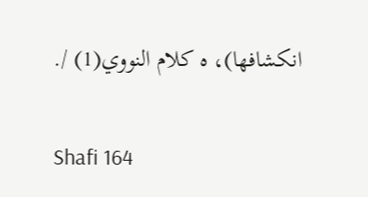انكشافها)، ه كلام النووي(1) /.

Shafi 164